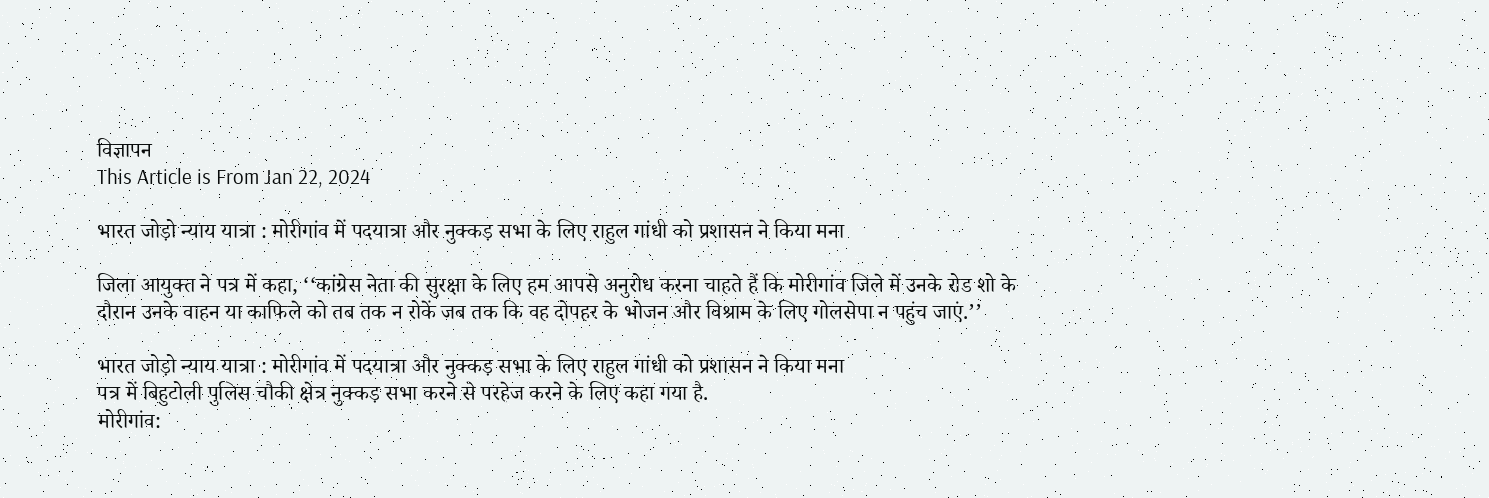विज्ञापन
This Article is From Jan 22, 2024

भारत जोड़ो न्याय यात्रा : मोरीगांव में पदयात्रा और नुक्कड़ सभा के लिए राहुल गांधी को प्रशासन ने किया मना

जिला आयुक्त ने पत्र में कहा, ‘‘कांग्रेस नेता की सुरक्षा के लिए हम आपसे अनुरोध करना चाहते हैं कि मोरीगांव जिले में उनके रोड शो के दौरान उनके वाहन या काफिले को तब तक न रोकें जब तक कि वह दोपहर के भोजन और विश्राम के लिए गोलसेपा न पहुंच जाएं.’’

भारत जोड़ो न्याय यात्रा : मोरीगांव में पदयात्रा और नुक्कड़ सभा के लिए राहुल गांधी को प्रशासन ने किया मना
पत्र में बिहुटोली पुलिस चौकी क्षेत्र नुक्कड़ सभा करने से परहेज करने के लिए कहा गया है.
मोरीगांव: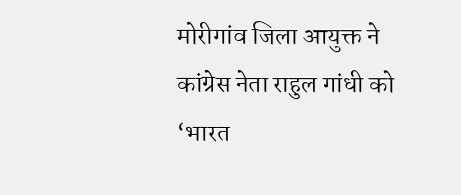मोरीगांव जिला आयुक्त ने कांग्रेस नेता राहुल गांधी को ‘भारत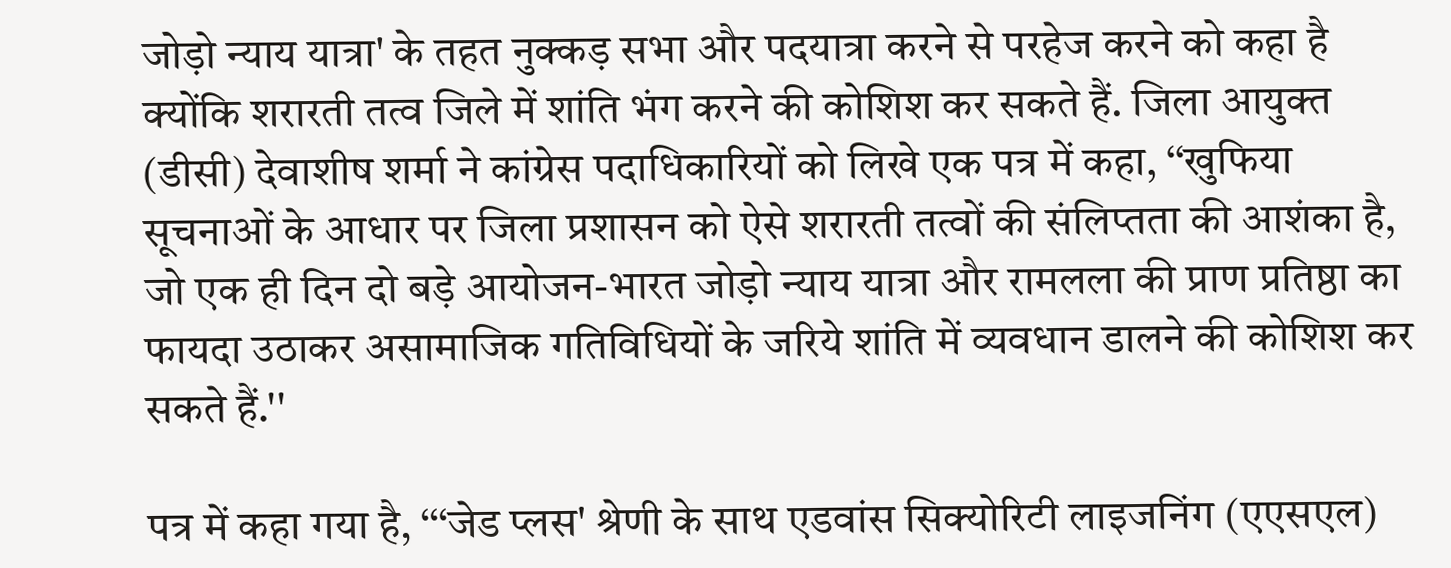जोड़ो न्याय यात्रा' के तहत नुक्कड़ सभा और पदयात्रा करने से परहेज करने को कहा है क्योंकि शरारती तत्व जिले में शांति भंग करने की कोशिश कर सकते हैं. जिला आयुक्त (डीसी) देवाशीष शर्मा ने कांग्रेस पदाधिकारियों को लिखे एक पत्र में कहा, ‘‘खुफिया सूचनाओं के आधार पर जिला प्रशासन को ऐसे शरारती तत्वों की संलिप्तता की आशंका है, जो एक ही दिन दो बड़े आयोजन-भारत जोड़ो न्याय यात्रा और रामलला की प्राण प्रतिष्ठा का फायदा उठाकर असामाजिक गतिविधियों के जरिये शांति में व्यवधान डालने की कोशिश कर सकते हैं.''

पत्र में कहा गया है, ‘‘‘जेड प्लस' श्रेणी के साथ एडवांस सिक्योरिटी लाइजनिंग (एएसएल)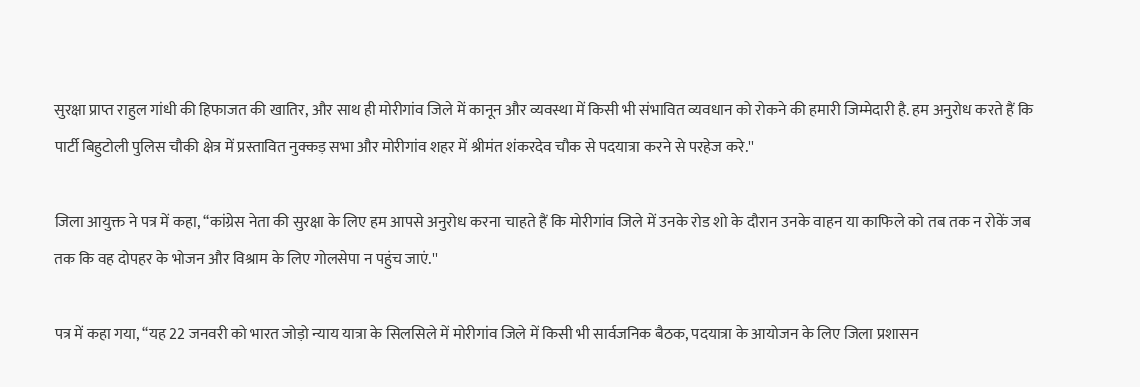सुरक्षा प्राप्त राहुल गांधी की हिफाजत की खातिर, और साथ ही मोरीगांव जिले में कानून और व्यवस्था में किसी भी संभावित व्यवधान को रोकने की हमारी जिम्मेदारी है. हम अनुरोध करते हैं कि पार्टी बिहुटोली पुलिस चौकी क्षेत्र में प्रस्तावित नुक्कड़ सभा और मोरीगांव शहर में श्रीमंत शंकरदेव चौक से पदयात्रा करने से परहेज करे.''

जिला आयुक्त ने पत्र में कहा, ‘‘कांग्रेस नेता की सुरक्षा के लिए हम आपसे अनुरोध करना चाहते हैं कि मोरीगांव जिले में उनके रोड शो के दौरान उनके वाहन या काफिले को तब तक न रोकें जब तक कि वह दोपहर के भोजन और विश्राम के लिए गोलसेपा न पहुंच जाएं.''

पत्र में कहा गया, ‘‘यह 22 जनवरी को भारत जोड़ो न्याय यात्रा के सिलसिले में मोरीगांव जिले में किसी भी सार्वजनिक बैठक, पदयात्रा के आयोजन के लिए जिला प्रशासन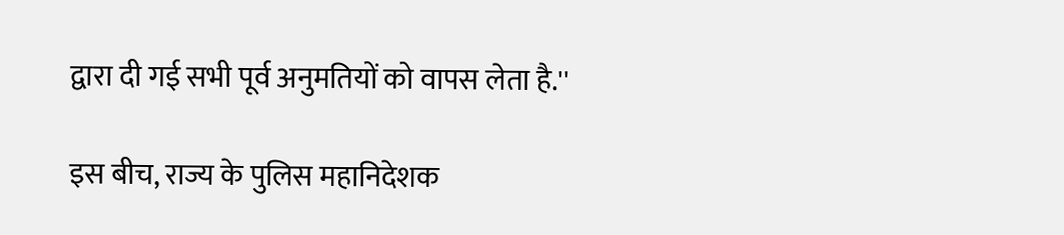द्वारा दी गई सभी पूर्व अनुमतियों को वापस लेता है.''

इस बीच, राज्य के पुलिस महानिदेशक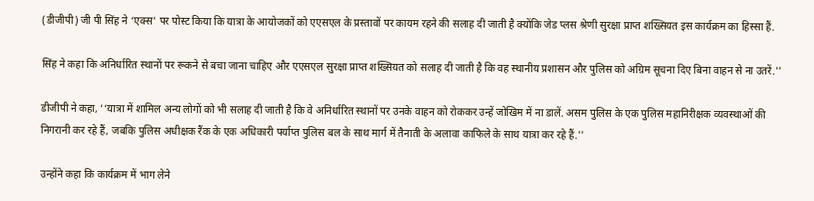(डीजीपी) जी पी सिंह ने ‘एक्स' पर पोस्ट किया कि यात्रा के आयोजकों को एएसएल के प्रस्तावों पर कायम रहने की सलाह दी जाती है क्योंकि जेड प्लस श्रेणी सुरक्षा प्राप्त शख्सियत इस कार्यक्रम का हिस्सा हैं.

सिंह ने कहा कि अनिर्धारित स्थानों पर रूकने से बचा जाना चाहिए और एएसएल सुरक्षा प्राप्त शख्सियत को सलाह दी जाती है कि वह स्थानीय प्रशासन और पुलिस को अग्रिम सूचना दिए बिना वाहन से ना उतरें.''

डीजीपी ने कहा, ‘‘यात्रा में शामिल अन्य लोगों को भी सलाह दी जाती है कि वे अनिर्धारित स्थानों पर उनके वाहन को रोककर उन्हें जोखिम में ना डालें. असम पुलिस के एक पुलिस महानिरीक्षक व्यवस्थाओं की निगरानी कर रहे हैं, जबकि पुलिस अधीक्षक रैंक के एक अधिकारी पर्याप्त पुलिस बल के साथ मार्ग में तैनाती के अलावा काफिले के साथ यात्रा कर रहे हैं.''

उन्होंने कहा कि कार्यक्रम में भाग लेने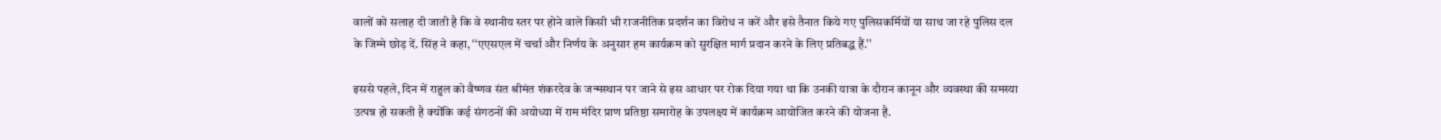वालों को सलाह दी जाती है कि वे स्थानीय स्तर पर होने वाले किसी भी राजनीतिक प्रदर्शन का विरोध न करें और इसे तैनात किये गए पुलिसकर्मियों या साथ जा रहे पुलिस दल के जिम्मे छोड़ दें. सिंह ने कहा, ‘‘एएसएल में चर्चा और निर्णय के अनुसार हम कार्यक्रम को सुरक्षित मार्ग प्रदान करने के लिए प्रतिबद्ध हैं.''

इससे पहले, दिन में राहुल को वैष्णव संत श्रीमंत शंकरदेव के जन्मस्थान पर जाने से इस आधार पर रोक दिया गया था कि उनकी यात्रा के दौरान कानून और व्यवस्था की समस्या उत्पन्न हो सकती है क्योंकि कई संगठनों की अयोध्या में राम मंदिर प्राण प्रतिष्ठा समारोह के उपलक्ष्य में कार्यक्रम आयोजित करने की योजना है.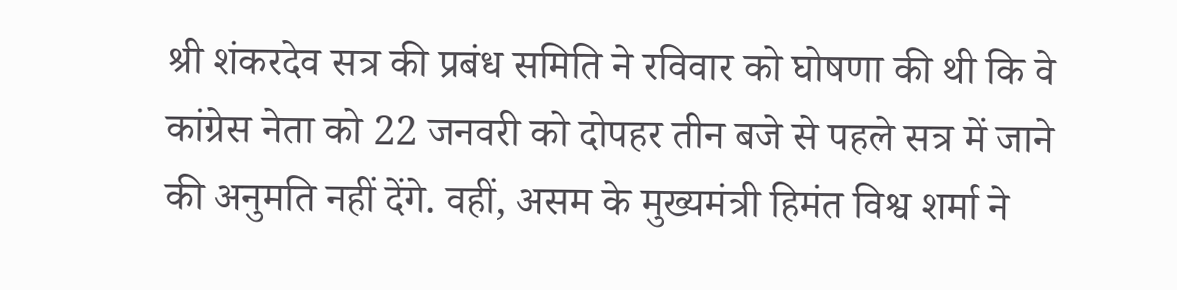श्री शंकरदेव सत्र की प्रबंध समिति ने रविवार को घोषणा की थी कि वे कांग्रेस नेता को 22 जनवरी को दोपहर तीन बजे से पहले सत्र में जाने की अनुमति नहीं देंगे. वहीं, असम के मुख्यमंत्री हिमंत विश्व शर्मा ने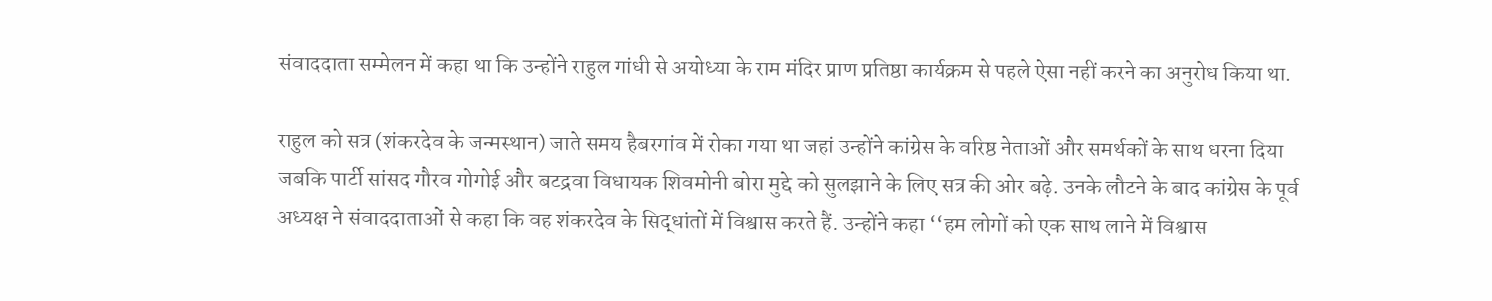संवाददाता सम्मेलन में कहा था कि उन्होंने राहुल गांधी से अयोध्या के राम मंदिर प्राण प्रतिष्ठा कार्यक्रम से पहले ऐसा नहीं करने का अनुरोध किया था.

राहुल को सत्र (शंकरदेव के जन्मस्थान) जाते समय हैबरगांव में रोका गया था जहां उन्होंने कांग्रेस के वरिष्ठ नेताओं और समर्थकों के साथ धरना दिया जबकि पार्टी सांसद गौरव गोगोई और बटद्रवा विधायक शिवमोनी बोरा मुद्दे को सुलझाने के लिए सत्र की ओर बढ़े. उनके लौटने के बाद कांग्रेस के पूर्व अध्यक्ष ने संवाददाताओं से कहा कि वह शंकरदेव के सिद्धांतों में विश्वास करते हैं. उन्होंने कहा ‘‘हम लोगों को एक साथ लाने में विश्वास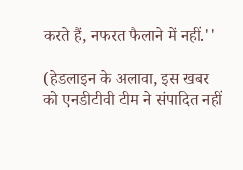करते हैं, नफरत फैलाने में नहीं.''

(हेडलाइन के अलावा, इस खबर को एनडीटीवी टीम ने संपादित नहीं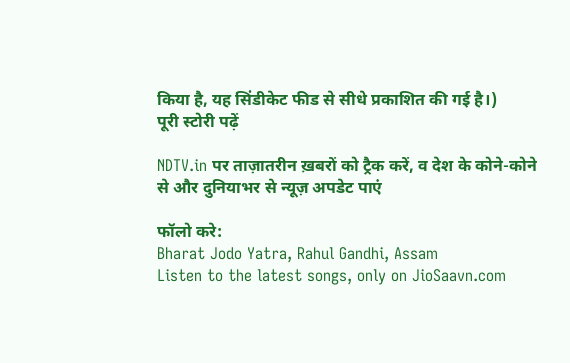किया है, यह सिंडीकेट फीड से सीधे प्रकाशित की गई है।)
पूरी स्टोरी पढ़ें

NDTV.in पर ताज़ातरीन ख़बरों को ट्रैक करें, व देश के कोने-कोने से और दुनियाभर से न्यूज़ अपडेट पाएं

फॉलो करे:
Bharat Jodo Yatra, Rahul Gandhi, Assam
Listen to the latest songs, only on JioSaavn.com